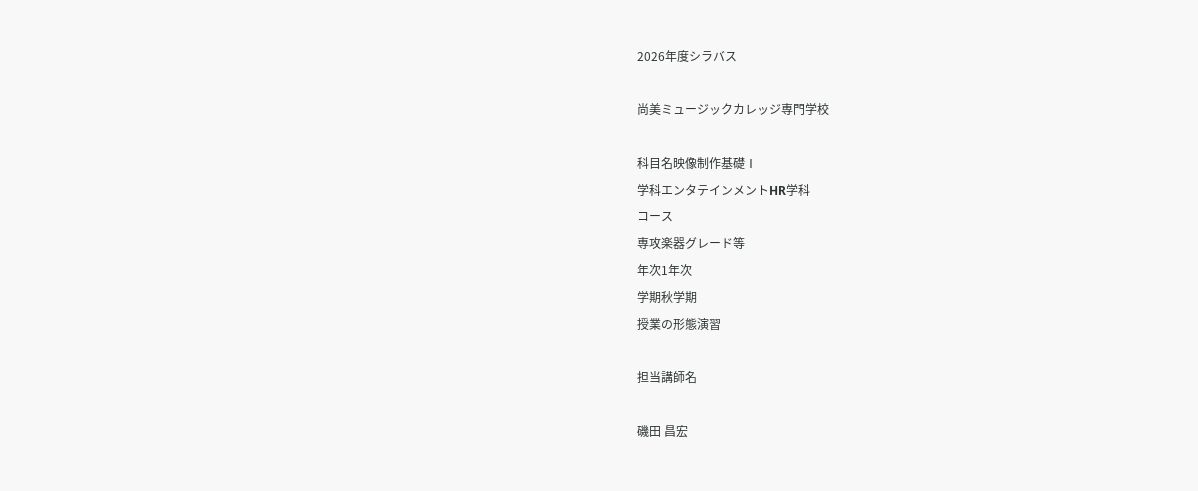2026年度シラバス

尚美ミュージックカレッジ専門学校

科目名映像制作基礎Ⅰ
学科エンタテインメントHR学科
コース
専攻楽器グレード等
年次1年次
学期秋学期
授業の形態演習

担当講師名

磯田 昌宏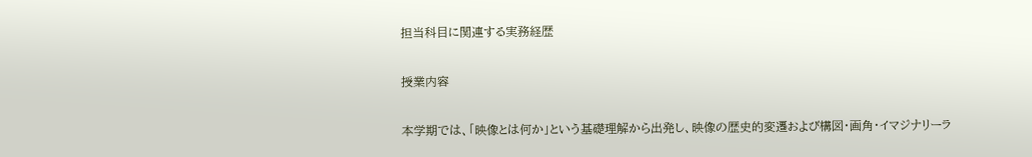担当科目に関連する実務経歴

授業内容

本学期では、「映像とは何か」という基礎理解から出発し、映像の歴史的変遷および構図・画角・イマジナリーラ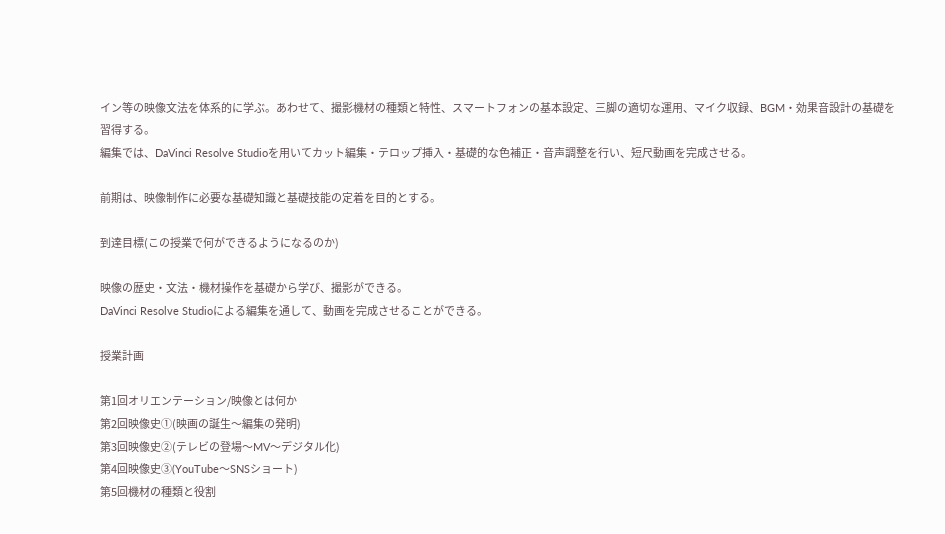イン等の映像文法を体系的に学ぶ。あわせて、撮影機材の種類と特性、スマートフォンの基本設定、三脚の適切な運用、マイク収録、BGM・効果音設計の基礎を習得する。
編集では、DaVinci Resolve Studioを用いてカット編集・テロップ挿入・基礎的な色補正・音声調整を行い、短尺動画を完成させる。

前期は、映像制作に必要な基礎知識と基礎技能の定着を目的とする。

到達目標(この授業で何ができるようになるのか)

映像の歴史・文法・機材操作を基礎から学び、撮影ができる。
DaVinci Resolve Studioによる編集を通して、動画を完成させることができる。

授業計画

第1回オリエンテーション/映像とは何か
第2回映像史①(映画の誕生〜編集の発明)
第3回映像史②(テレビの登場〜MV〜デジタル化)
第4回映像史③(YouTube〜SNSショート)
第5回機材の種類と役割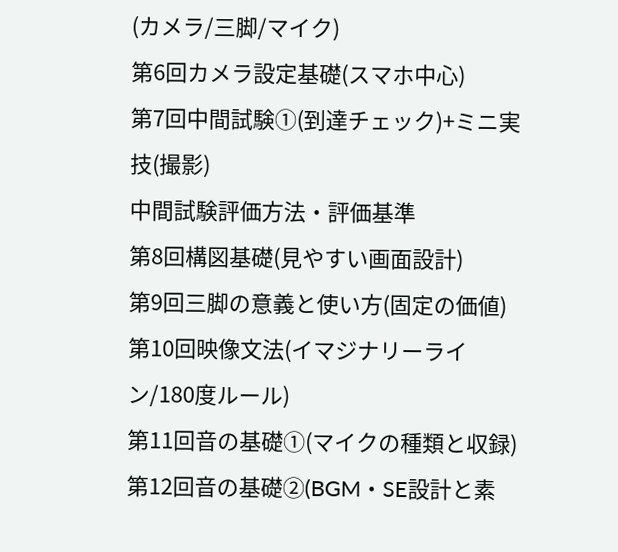(カメラ/三脚/マイク)
第6回カメラ設定基礎(スマホ中心)
第7回中間試験①(到達チェック)+ミニ実技(撮影)
中間試験評価方法・評価基準
第8回構図基礎(見やすい画面設計)
第9回三脚の意義と使い方(固定の価値)
第10回映像文法(イマジナリーライン/180度ルール)
第11回音の基礎①(マイクの種類と収録)
第12回音の基礎②(BGM・SE設計と素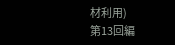材利用)
第13回編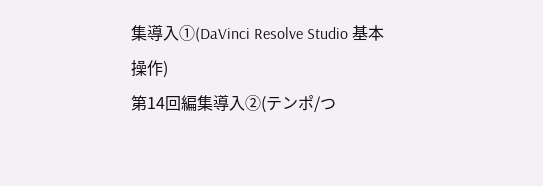集導入①(DaVinci Resolve Studio 基本操作)
第14回編集導入②(テンポ/つ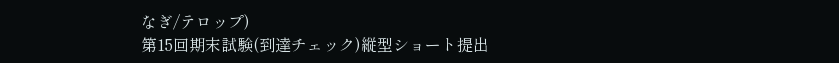なぎ/テロップ)
第15回期末試験(到達チェック)縦型ショート提出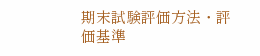期末試験評価方法・評価基準